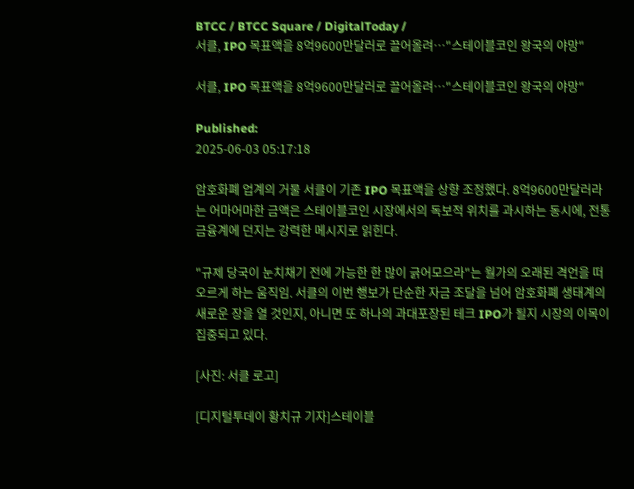BTCC / BTCC Square / DigitalToday /
서클, IPO 목표액을 8억9600만달러로 끌어올려…"스테이블코인 왕국의 야망"

서클, IPO 목표액을 8억9600만달러로 끌어올려…"스테이블코인 왕국의 야망"

Published:
2025-06-03 05:17:18

암호화폐 업계의 거물 서클이 기존 IPO 목표액을 상향 조정했다. 8억9600만달러라는 어마어마한 금액은 스테이블코인 시장에서의 독보적 위치를 과시하는 동시에, 전통 금융계에 던지는 강력한 메시지로 읽힌다.

"규제 당국이 눈치채기 전에 가능한 한 많이 긁어모으라"는 월가의 오래된 격언을 떠오르게 하는 움직임. 서클의 이번 행보가 단순한 자금 조달을 넘어 암호화폐 생태계의 새로운 장을 열 것인지, 아니면 또 하나의 과대포장된 테크 IPO가 될지 시장의 이목이 집중되고 있다.

[사진: 서클 로고]

[디지털투데이 황치규 기자]스테이블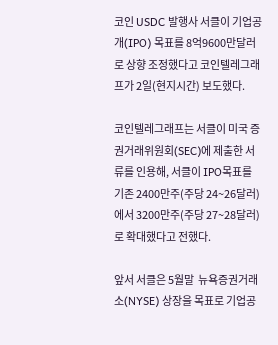코인 USDC 발행사 서클이 기업공개(IPO) 목표를 8억9600만달러로 상향 조정했다고 코인텔레그래프가 2일(현지시간) 보도했다.

코인텔레그래프는 서클이 미국 증권거래위원회(SEC)에 제출한 서류를 인용해, 서클이 IPO목표를 기존 2400만주(주당 24~26달러)에서 3200만주(주당 27~28달러)로 확대했다고 전했다.

앞서 서클은 5월말  뉴욕증권거래소(NYSE) 상장을 목표로 기업공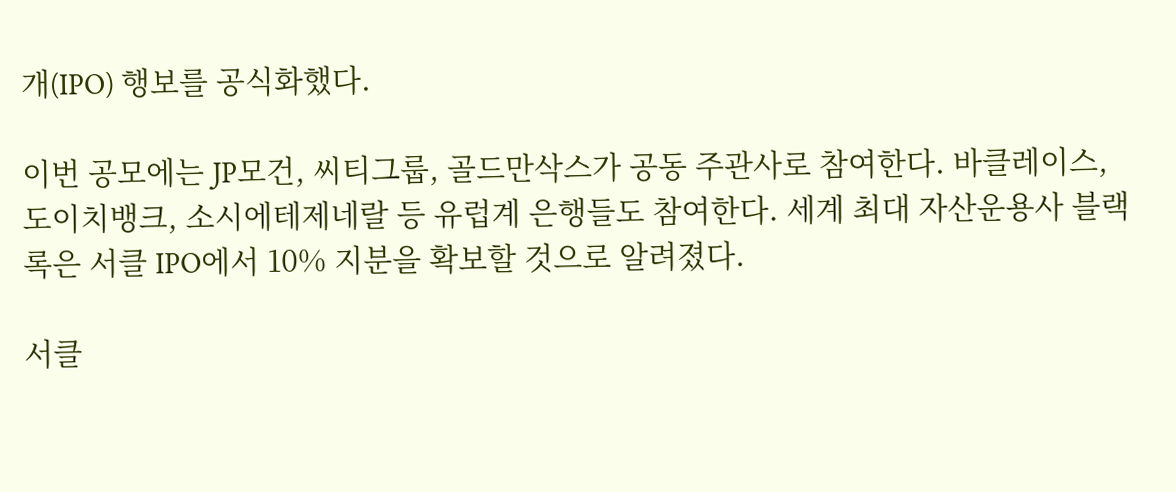개(IPO) 행보를 공식화했다.

이번 공모에는 JP모건, 씨티그룹, 골드만삭스가 공동 주관사로 참여한다. 바클레이스, 도이치뱅크, 소시에테제네랄 등 유럽계 은행들도 참여한다. 세계 최대 자산운용사 블랙록은 서클 IPO에서 10% 지분을 확보할 것으로 알려졌다.

서클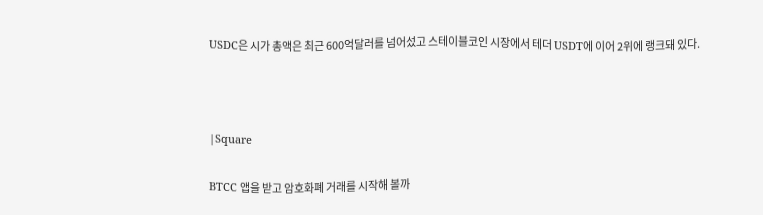USDC은 시가 총액은 최근 600억달러를 넘어섰고 스테이블코인 시장에서 테더 USDT에 이어 2위에 랭크돼 있다.



|Square

BTCC 앱을 받고 암호화폐 거래를 시작해 볼까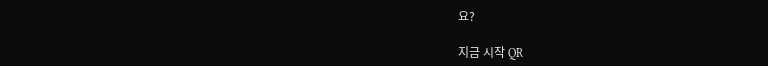요?

지금 시작 QR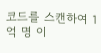코드를 스캔하여 1억 명 이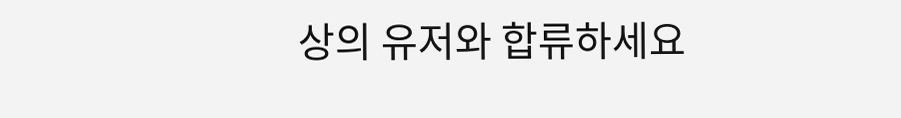상의 유저와 합류하세요